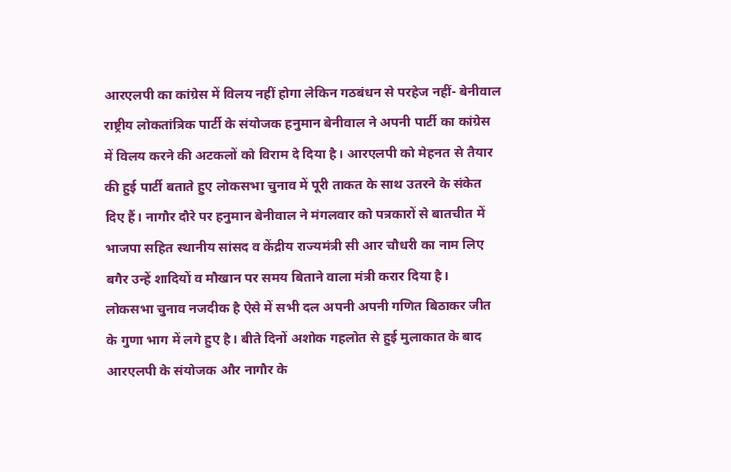आरएलपी का कांग्रेस में विलय नहीं होगा लेकिन गठबंधन से परहेज नहीं- बेनीवाल
राष्ट्रीय लोकतांत्रिक पार्टी के संयोजक हनुमान बेनीवाल ने अपनी पार्टी का कांग्रेस में विलय करने की अटकलों को विराम दे दिया है। आरएलपी को मेहनत से तैयार की हुई पार्टी बताते हुए लोकसभा चुनाव में पूरी ताकत के साथ उतरने के संकेत दिए हैं। नागौर दौरे पर हनुमान बेनीवाल ने मंगलवार को पत्रकारों से बातचीत में भाजपा सहित स्थानीय सांसद व केंद्रीय राज्यमंत्री सी आर चौधरी का नाम लिए बगैर उन्हें शादियों व मौखान पर समय बिताने वाला मंत्री करार दिया है।
लोकसभा चुनाव नजदीक है ऐसे में सभी दल अपनी अपनी गणित बिठाकर जीत के गुणा भाग में लगे हुए है। बीते दिनों अशोक गहलोत से हुई मुलाकात के बाद आरएलपी के संयोजक और नागौर के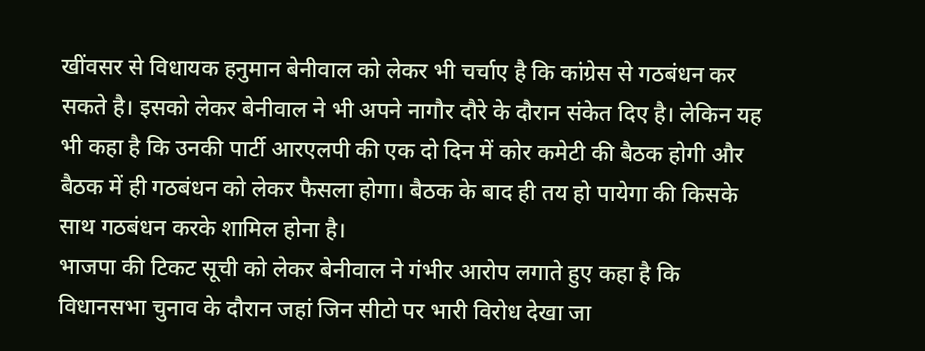खींवसर से विधायक हनुमान बेनीवाल को लेकर भी चर्चाए है कि कांग्रेस से गठबंधन कर सकते है। इसको लेकर बेनीवाल ने भी अपने नागौर दौरे के दौरान संकेत दिए है। लेकिन यह भी कहा है कि उनकी पार्टी आरएलपी की एक दो दिन में कोर कमेटी की बैठक होगी और बैठक में ही गठबंधन को लेकर फैसला होगा। बैठक के बाद ही तय हो पायेगा की किसके साथ गठबंधन करके शामिल होना है।
भाजपा की टिकट सूची को लेकर बेनीवाल ने गंभीर आरोप लगाते हुए कहा है कि विधानसभा चुनाव के दौरान जहां जिन सीटो पर भारी विरोध देखा जा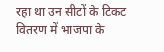रहा था उन सीटों के टिकट वितरण में भाजपा के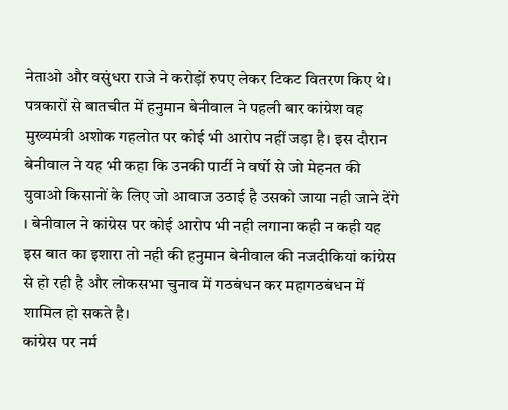नेताओ और वसुंधरा राजे ने करोड़ों रुपए लेकर टिकट वितरण किए थे।
पत्रकारों से बातचीत में हनुमान बेनीवाल ने पहली बार कांग्रेश वह मुख्यमंत्री अशोक गहलोत पर कोई भी आरोप नहीं जड़ा है। इस दौरान बेनीवाल ने यह भी कहा कि उनकी पार्टी ने वर्षो से जो मेहनत की युवाओ किसानों के लिए जो आवाज उठाई है उसको जाया नही जाने देंगे । बेनीवाल ने कांग्रेस पर कोई आरोप भी नही लगाना कही न कही यह इस बात का इशारा तो नही की हनुमान बेनीवाल की नजदीकियां कांग्रेस से हो रही है और लोकसभा चुनाव में गठबंधन कर महागठबंधन में शामिल हो सकते है।
कांग्रेस पर नर्म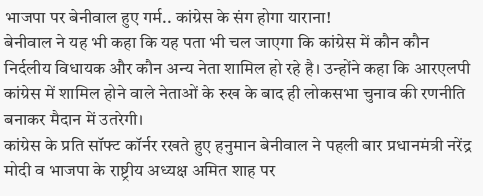भाजपा पर बेनीवाल हुए गर्म.. कांग्रेस के संग होगा याराना!
बेनीवाल ने यह भी कहा कि यह पता भी चल जाएगा कि कांग्रेस में कौन कौन निर्दलीय विधायक और कौन अन्य नेता शामिल हो रहे है। उन्होंने कहा कि आरएलपी कांग्रेस में शामिल होने वाले नेताओं के रुख के बाद ही लोकसभा चुनाव की रणनीति बनाकर मैदान में उतरेगी।
कांग्रेस के प्रति सॉफ्ट कॉर्नर रखते हुए हनुमान बेनीवाल ने पहली बार प्रधानमंत्री नरेंद्र मोदी व भाजपा के राष्ट्रीय अध्यक्ष अमित शाह पर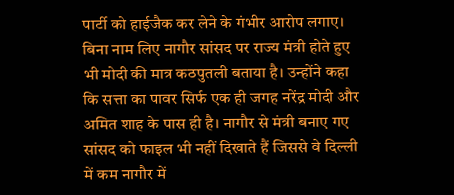पार्टी को हाईजैक कर लेने के गंभीर आरोप लगाए। बिना नाम लिए नागौर सांसद पर राज्य मंत्री होते हुए भी मोदी की मात्र कठपुतली बताया है। उन्होंने कहा कि सत्ता का पावर सिर्फ एक ही जगह नरेंद्र मोदी और अमित शाह के पास ही है। नागौर से मंत्री बनाए गए सांसद को फाइल भी नहीं दिखाते हैं जिससे वे दिल्ली में कम नागौर में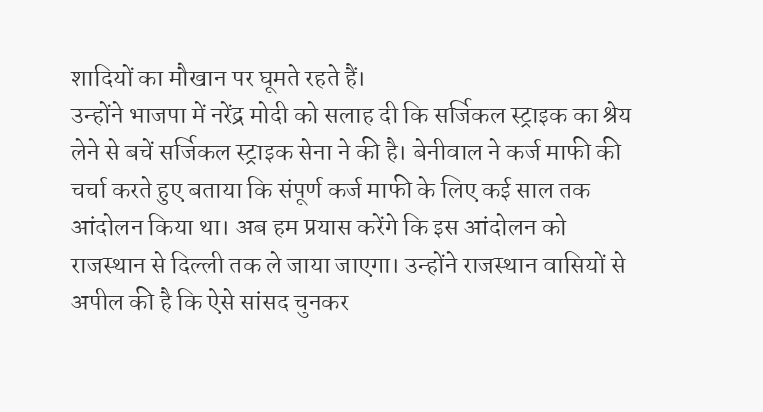शादियों का मौखान पर घूमते रहते हैं।
उन्होंने भाजपा में नरेंद्र मोदी को सलाह दी कि सर्जिकल स्ट्राइक का श्रेय लेने से बचें सर्जिकल स्ट्राइक सेना ने की है। बेनीवाल ने कर्ज माफी की चर्चा करते हुए बताया कि संपूर्ण कर्ज माफी के लिए कई साल तक आंदोलन किया था। अब हम प्रयास करेंगे कि इस आंदोलन को राजस्थान से दिल्ली तक ले जाया जाएगा। उन्होंने राजस्थान वासियों से अपील की है कि ऐसे सांसद चुनकर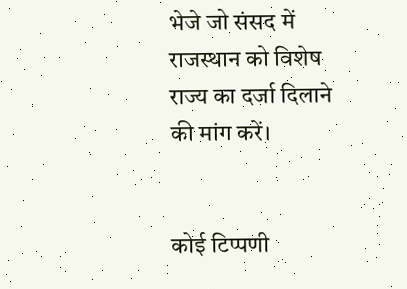भेजे जो संसद में राजस्थान को विशेष राज्य का दर्जा दिलाने की मांग करें।


कोई टिप्पणी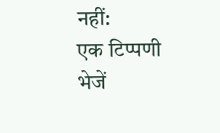नहीं:
एक टिप्पणी भेजें